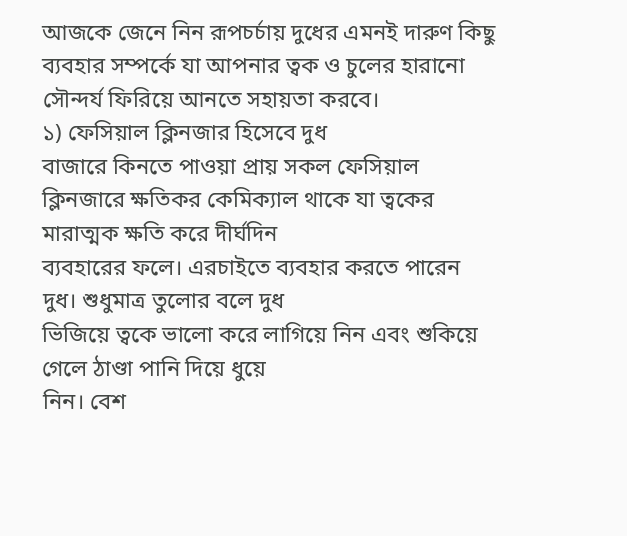আজকে জেনে নিন রূপচর্চায় দুধের এমনই দারুণ কিছু ব্যবহার সম্পর্কে যা আপনার ত্বক ও চুলের হারানো সৌন্দর্য ফিরিয়ে আনতে সহায়তা করবে।
১) ফেসিয়াল ক্লিনজার হিসেবে দুধ
বাজারে কিনতে পাওয়া প্রায় সকল ফেসিয়াল
ক্লিনজারে ক্ষতিকর কেমিক্যাল থাকে যা ত্বকের মারাত্মক ক্ষতি করে দীর্ঘদিন
ব্যবহারের ফলে। এরচাইতে ব্যবহার করতে পারেন দুধ। শুধুমাত্র তুলোর বলে দুধ
ভিজিয়ে ত্বকে ভালো করে লাগিয়ে নিন এবং শুকিয়ে গেলে ঠাণ্ডা পানি দিয়ে ধুয়ে
নিন। বেশ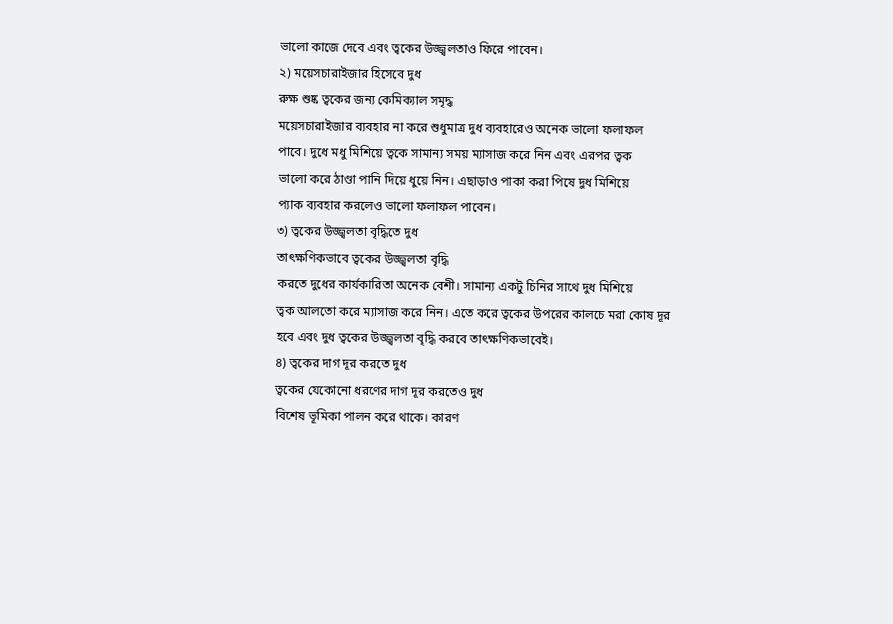ভালো কাজে দেবে এবং ত্বকের উজ্জ্বলতাও ফিরে পাবেন।
২) ময়েসচারাইজার হিসেবে দুধ
রুক্ষ শুষ্ক ত্বকের জন্য কেমিক্যাল সমৃদ্ধ
ময়েসচারাইজার ব্যবহার না করে শুধুমাত্র দুধ ব্যবহারেও অনেক ভালো ফলাফল
পাবে। দুধে মধু মিশিয়ে ত্বকে সামান্য সময় ম্যাসাজ করে নিন এবং এরপর ত্বক
ভালো করে ঠাণ্ডা পানি দিয়ে ধুয়ে নিন। এছাড়াও পাকা করা পিষে দুধ মিশিয়ে
প্যাক ব্যবহার করলেও ভালো ফলাফল পাবেন।
৩) ত্বকের উজ্জ্বলতা বৃদ্ধিতে দুধ
তাৎক্ষণিকভাবে ত্বকের উজ্জ্বলতা বৃদ্ধি
করতে দুধের কার্যকারিতা অনেক বেশী। সামান্য একটু চিনির সাথে দুধ মিশিয়ে
ত্বক আলতো করে ম্যাসাজ করে নিন। এতে করে ত্বকের উপরের কালচে মরা কোষ দূর
হবে এবং দুধ ত্বকের উজ্জ্বলতা বৃদ্ধি করবে তাৎক্ষণিকভাবেই।
৪) ত্বকের দাগ দূর করতে দুধ
ত্বকের যেকোনো ধরণের দাগ দূর করতেও দুধ
বিশেষ ভূমিকা পালন করে থাকে। কারণ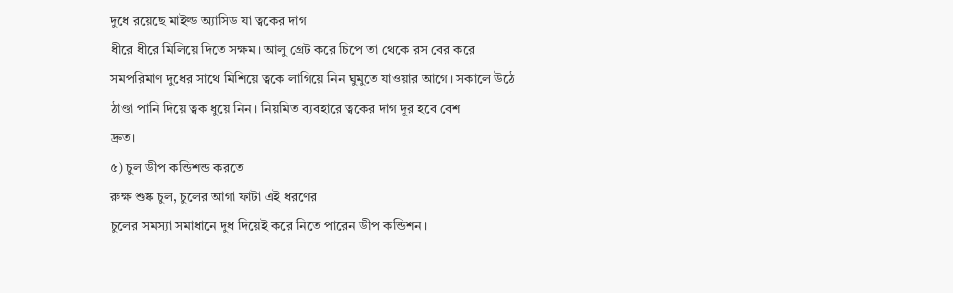দুধে রয়েছে মাইল্ড অ্যাসিড যা ত্বকের দাগ
ধীরে ধীরে মিলিয়ে দিতে সক্ষম। আলু গ্রেট করে চিপে তা থেকে রস বের করে
সমপরিমাণ দুধের সাথে মিশিয়ে ত্বকে লাগিয়ে নিন ঘুমুতে যাওয়ার আগে। সকালে উঠে
ঠাণ্ডা পানি দিয়ে ত্বক ধুয়ে নিন। নিয়মিত ব্যবহারে ত্বকের দাগ দূর হবে বেশ
দ্রুত।
৫) চুল ডীপ কন্ডিশন্ড করতে
রুক্ষ শুষ্ক চুল, চুলের আগা ফাটা এই ধরণের
চুলের সমস্যা সমাধানে দুধ দিয়েই করে নিতে পারেন ডীপ কন্ডিশন।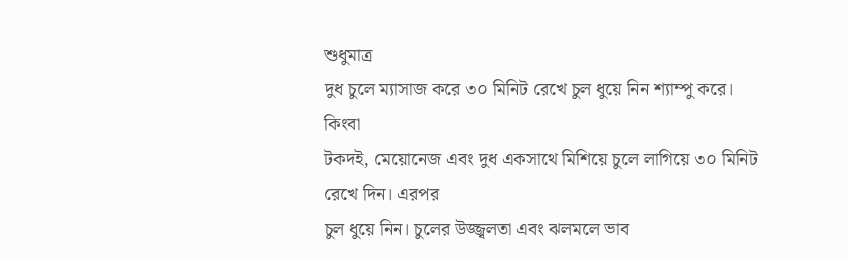শুধুমাত্র
দুধ চুলে ম্যাসাজ করে ৩০ মিনিট রেখে চুল ধুয়ে নিন শ্যাম্পু করে। কিংবা
টকদই, মেয়োনেজ এবং দুধ একসাথে মিশিয়ে চুলে লাগিয়ে ৩০ মিনিট রেখে দিন। এরপর
চুল ধুয়ে নিন। চুলের উজ্জ্বলতা এবং ঝলমলে ভাব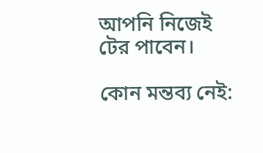আপনি নিজেই টের পাবেন।

কোন মন্তব্য নেই: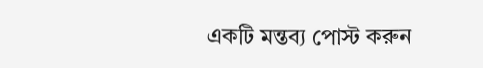একটি মন্তব্য পোস্ট করুন